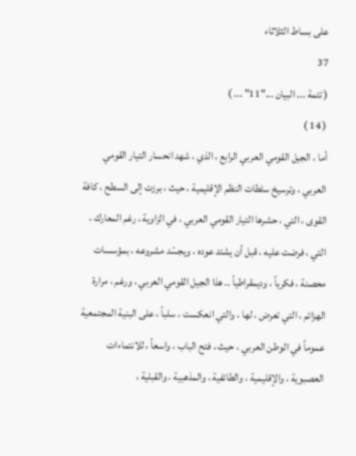على بساط الثلاثاء
37
( تتمة ... البيان ..."11" ... )
( 14 )
أما ، الجيل القومي العربي الرابع ، الذي ، شهد انحسار التيار القومي العربي ، وترسيخ سلطات النظم الإقليمية ، حيث ، برزت إلى السطح ، كافة القوى ، التي ، حشرها التيار القومي العربي ، في الزاوية ، رغم المعارك ، التي ، فرضت عليه ، قبل أن يشتد عوده ، ويجسّد مشروعه ، بمؤسسات محصنة ، فكرياً ، وديمقراطياً .. هذا الجيل القومي العربي ، ورغم ، مرارة الهزائم ، التي تعرض ، لها ، والتي انعكست ، سلباً ، على البنية المجتمعية عموماً في الوطن العربي ، حيث ، فتح الباب ، واسعاً ، للانتماءات العصبوية ، والإقليمية ، والطائفية ، والمذهبية ، والقبلية ،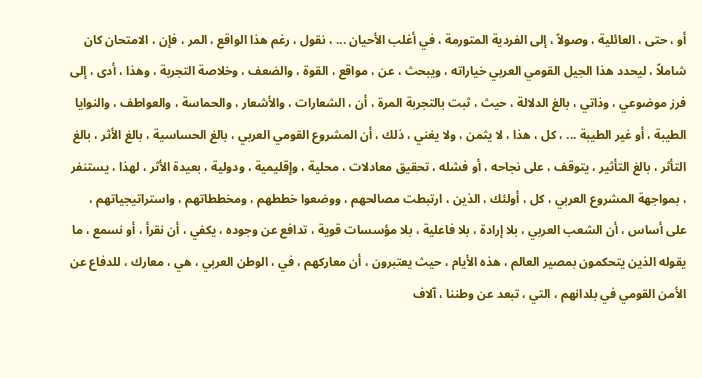أو ، حتى ، العائلية ، وصولاً ، إلى الفردية المتورمة ، في أغلب الأحيان ... ، نقول ، رغم هذا الواقع ، المر ، فإن ، الامتحان كان شاملاً ، ليحدد هذا الجيل القومي العربي خياراته ، ويبحث ، عن ، مواقع ، القوة ، والضعف ، وخلاصة التجربة ، وهذا ، أدى ، إلى فرز موضوعي ، وذاتي ، بالغ الدلالة ، حيث ، ثبت بالتجربة المرة ، أن ، الشعارات ، والأشعار ، والحماسة ، والعواطف ، والنوايا الطيبة ، أو غير الطيبة ... ، كل ، هذا ، لا يثمن ، ولا يغني ، ذلك ، أن المشروع القومي العربي ، بالغ الحساسية ، بالغ الأثر ، بالغ التأثر ، بالغ التأثير ، يتوقف ، على نجاحه ، أو فشله ، تحقيق معادلات ، محلية ، وإقليمية ، ودولية ، بعيدة الأثر ، لهذا ، يستنفر ، بمواجهة المشروع العربي ، كل ، أولئك ، الذين ، ارتبطت مصالحهم ، ووضعوا خططهم ، ومخططاتهم ، واستراتيجياتهم ، على أساس ، أن الشعب العربي ، بلا إرادة ، بلا فاعلية ، بلا مؤسسات قوية ، تدافع عن وجوده ، يكفي ، أن نقرأ ، أو نسمع ، ما يقوله الذين يتحكمون بمصير العالم ، هذه الأيام ، حيث يعتبرون ، أن معاركهم ، في ، الوطن العربي ، هي ، معارك ، للدفاع عن الأمن القومي في بلدانهم ، التي ، تبعد عن وطننا ، آلاف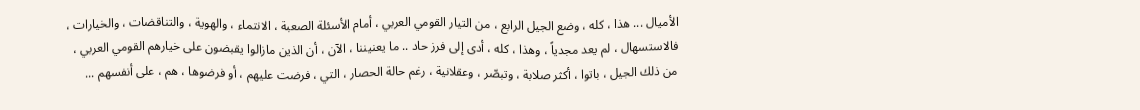الأميال ... هذا ، كله ، وضع الجيل الرابع ، من التيار القومي العربي ، أمام الأسئلة الصعبة ، الانتماء ، والهوية ، والتناقضات ، والخيارات ، فالاستسهال ، لم يعد مجدياً ، وهذا ، كله ، أدى إلى فرز حاد .. ما يعنيننا ، الآن ، أن الذين مازالوا يقبضون على خيارهم القومي العربي ، من ذلك الجيل ، باتوا ، أكثر صلابة ، وتبصّر ، وعقلانية ، رغم حالة الحصار ، التي ، فرضت عليهم ، أو فرضوها ، هم ، على أنفسهم ...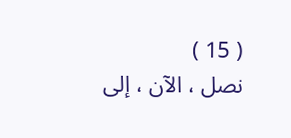( 15 )
نصل ، الآن ، إلى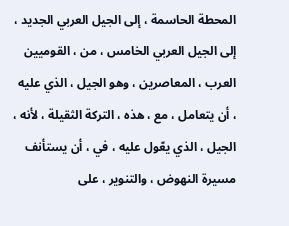المحطة الحاسمة ، إلى الجيل العربي الجديد ، إلى الجيل العربي الخامس ، من ، القوميين العرب ، المعاصرين ، وهو الجيل ، الذي عليه ، أن يتعامل ، مع ، هذه ، التركة الثقيلة ، لأنه ، الجيل ، الذي يعّول عليه ، في ، أن يستأنف مسيرة النهوض ، والتنوير ، على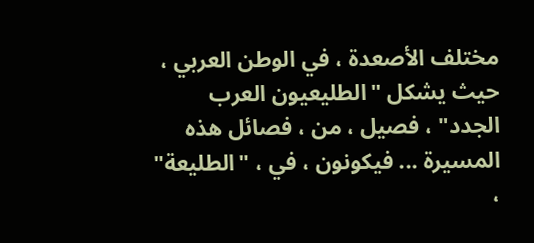مختلف الأصعدة ، في الوطن العربي ، حيث يشكل "الطليعيون العرب الجدد" ، فصيل ، من ، فصائل هذه المسيرة ... فيكونون ، في ، "الطليعة" ،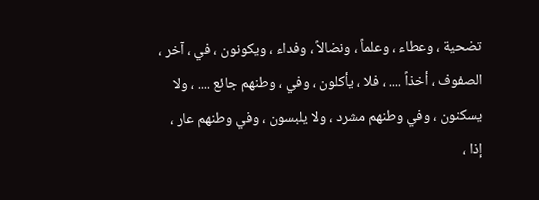تضحية ، وعطاء ، وعلماً ، ونضالاً ، وفداء ، ويكونون ، في ، آخر ، الصفوف ، أخذاً .... ، فلا ، يأكلون ، وفي ، وطنهم جائع .... ، ولا يسكنون ، وفي وطنهم مشرد ، ولا يلبسون ، وفي وطنهم عار ، إذا ،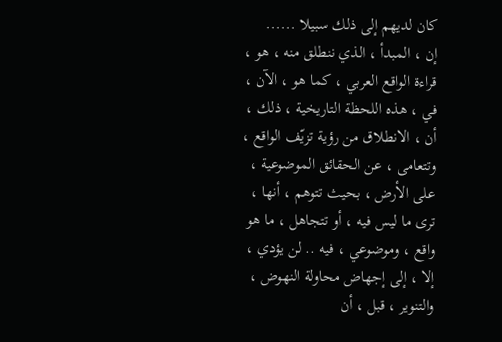كان لديهم إلى ذلك سبيلا ......
إن ، المبدأ ، الذي ننطلق منه ، هو ، قراءة الواقع العربي ، كما هو ، الآن ، في ، هذه اللحظة التاريخية ، ذلك ، أن ، الانطلاق من رؤية تزيّف الواقع ، وتتعامى ، عن الحقائق الموضوعية ، على الأرض ، بحيث تتوهم ، أنها ، ترى ما ليس فيه ، أو تتجاهل ، ما هو واقع ، وموضوعي ، فيه .. لن يؤدي ، إلا ، إلى إجهاض محاولة النهوض ، والتنوير ، قبل ، أن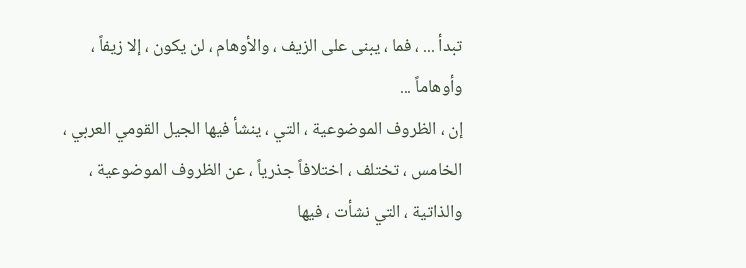تبدأ ... ، فما ، يبنى على الزيف ، والأوهام ، لن يكون ، إلا زيفاً ، وأوهاماً ...
إن ، الظروف الموضوعية ، التي ، ينشأ فيها الجيل القومي العربي ، الخامس ، تختلف ، اختلافاً جذرياً ، عن الظروف الموضوعية ، والذاتية ، التي نشأت ، فيها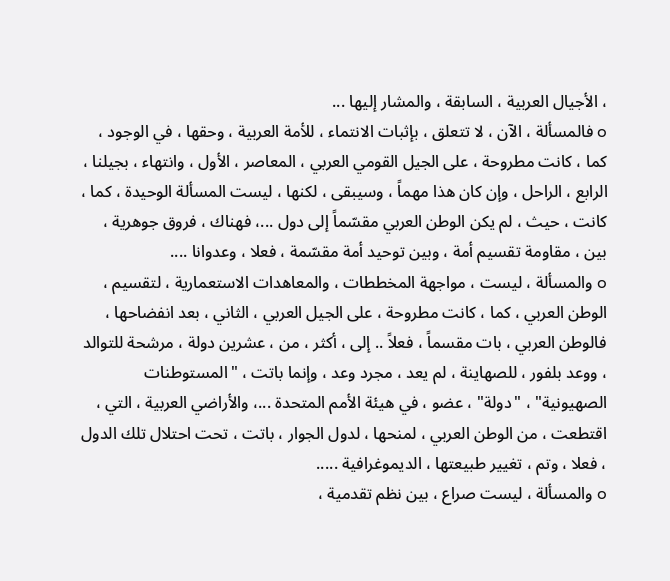، الأجيال العربية ، السابقة ، والمشار إليها ...
o فالمسألة ، الآن ، لا تتعلق ، بإثبات الانتماء ، للأمة العربية ، وحقها ، في الوجود ، كما ، كانت مطروحة ، على الجيل القومي العربي ، المعاصر ، الأول ، وانتهاء ، بجيلنا ، الرابع ، الراحل ، وإن كان هذا مهماً ، وسيبقى ، لكنها ، ليست المسألة الوحيدة ، كما ، كانت ، حيث ، لم يكن الوطن العربي مقسّماً إلى دول ...، فهناك ، فروق جوهرية ، بين ، مقاومة تقسيم أمة ، وبين توحيد أمة مقسّمة ، فعلا ، وعدوانا ....
o والمسألة ، ليست ، مواجهة المخططات ، والمعاهدات الاستعمارية ، لتقسيم ، الوطن العربي ، كما ، كانت مطروحة ، على الجيل العربي ، الثاني ، بعد انفضاحها ، فالوطن العربي ، بات مقسماً ، فعلاً .. إلى ، أكثر ، من ، عشرين دولة ، مرشحة للتوالد ، ووعد بلفور ، للصهاينة ، لم يعد ، مجرد وعد ، وإنما باتت ، "المستوطنات الصهيونية" ، "دولة" ، عضو ، في هيئة الأمم المتحدة ...، والأراضي العربية ، التي ، اقتطعت ، من الوطن العربي ، لمنحها ، لدول الجوار ، باتت ، تحت احتلال تلك الدول ، فعلا ، وتم ، تغيير طبيعتها ، الديموغرافية .....
o والمسألة ، ليست صراع ، بين نظم تقدمية ،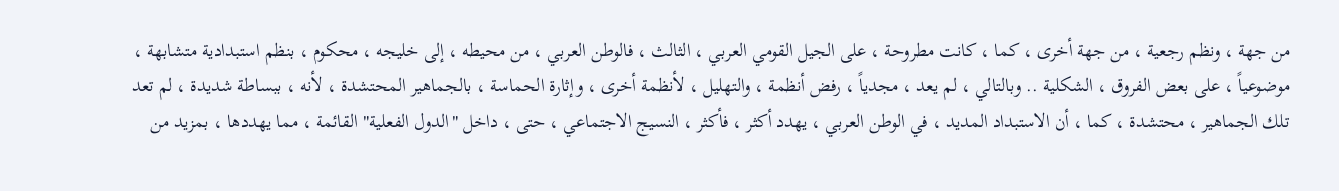من جهة ، ونظم رجعية ، من جهة أخرى ، كما ، كانت مطروحة ، على الجيل القومي العربي ، الثالث ، فالوطن العربي ، من محيطه ، إلى خليجه ، محكوم ، بنظم استبدادية متشابهة ، موضوعياً ، على بعض الفروق ، الشكلية .. وبالتالي ، لم يعد ، مجدياً ، رفض أنظمة ، والتهليل ، لأنظمة أخرى ، وإثارة الحماسة ، بالجماهير المحتشدة ، لأنه ، ببساطة شديدة ، لم تعد تلك الجماهير ، محتشدة ، كما ، أن الاستبداد المديد ، في الوطن العربي ، يهدد أكثر ، فأكثر ، النسيج الاجتماعي ، حتى ، داخل "الدول الفعلية" القائمة ، مما يهددها ، بمزيد من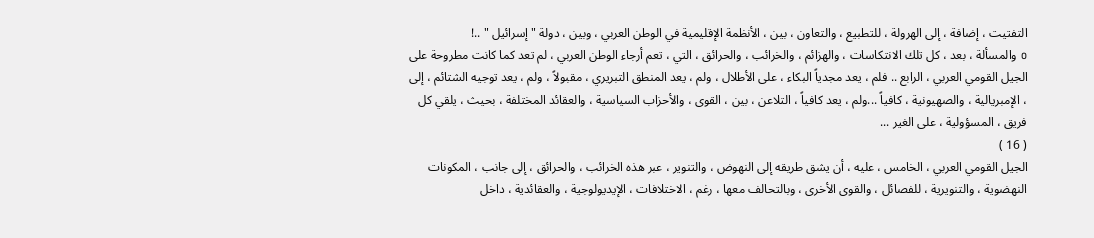التفتيت ، إضافة ، إلى الهرولة ، للتطبيع ، والتعاون ، بين ، الأنظمة الإقليمية في الوطن العربي ، وبين ، دولة " إسرائيل " ..!
o والمسألة ، بعد ، كل تلك الانتكاسات ، والهزائم ، والخرائب ، والحرائق ، التي ، تعم أرجاء الوطن العربي ، لم تعد كما كانت مطروحة على الجيل القومي العربي ، الرابع .. فلم ، يعد مجدياً البكاء ، على الأطلال ، ولم ، يعد المنطق التبريري ، مقبولاً ، ولم ، يعد توجيه الشتائم ، إلى ، الإمبريالية ، والصهيونية ، كافياً ...ولم ، يعد كافياً ، التلاعن ، بين ، القوى ، والأحزاب السياسية ، والعقائد المختلفة ، بحيث ، يلقي كل فريق ، المسؤولية ، على الغير ...
( 16 )
الجيل القومي العربي ، الخامس ، عليه ، أن يشق طريقه إلى النهوض ، والتنوير ، عبر هذه الخرائب ، والحرائق ، إلى جانب ، المكونات النهضوية ، والتنويرية ، للفصائل ، والقوى الأخرى ، وبالتحالف معها ، رغم ، الاختلافات ، الإيديولوجية ، والعقائدية ، داخل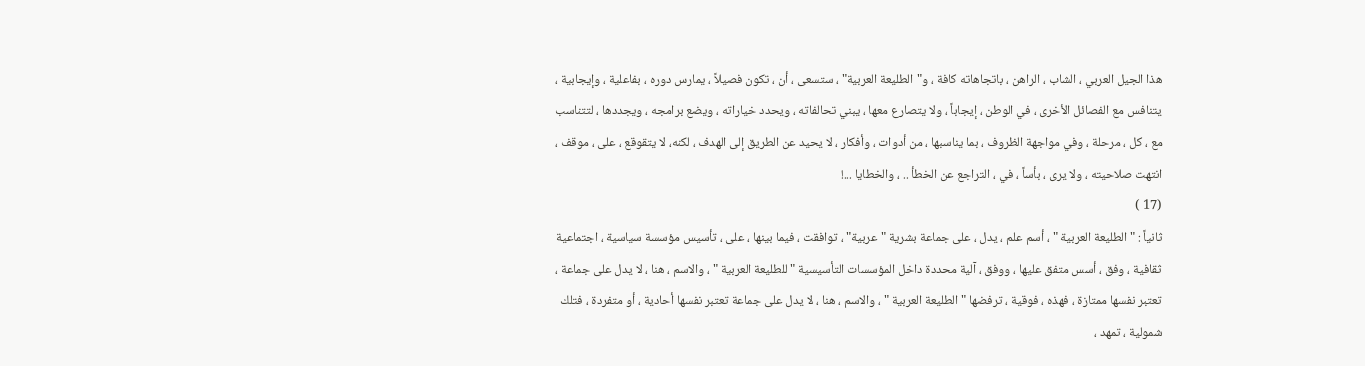هذا الجيل العربي ، الشاب ، الراهن ، باتجاهاته كافة ، و"الطليعة العربية" ، ستسعى ، أن ، تكون فصيلاً ، يمارس دوره ، بفاعلية ، وإيجابية ، يتنافس مع الفصائل الأخرى ، في الوطن ، إيجاباً ، ولا يتصارع معها ، يبني تحالفاته ، ويحدد خياراته ، ويضع برامجه ، ويجددها ، لتتناسب مع ، كل ، مرحلة ، وفي مواجهة الظروف ، بما يناسبها ، من أدوات ، وأفكار ، لا يحيد عن الطريق إلى الهدف ، لكنه، لا يتقوقع ، على ، موقف ، انتهت صلاحيته ، ولا يرى ، بأساً ، في ، التراجع عن الخطأ .. ، والخطايا ...!
(17 )
ثانياً : " الطليعة العربية " ، أسم علم ، يدل ، على جماعة بشرية "عربية" ، توافقت ، فيما بينها ، على ، تأسيس مؤسسة سياسية ، اجتماعية ثقافية ، وفق ، أسس متفق عليها ، ووفق ، آلية محددة داخل المؤسسات التأسيسية " للطليعة العربية " ، والاسم ، هنا ، لا يدل على جماعة ، تعتبر نفسها ممتازة ، فهذه ، فوقية ، ترفضها " الطليعة العربية " ، والاسم ، هنا ، لا يدل على جماعة تعتبر نفسها أحادية ، أو متفردة ، فتلك شمولية ، تمهد ،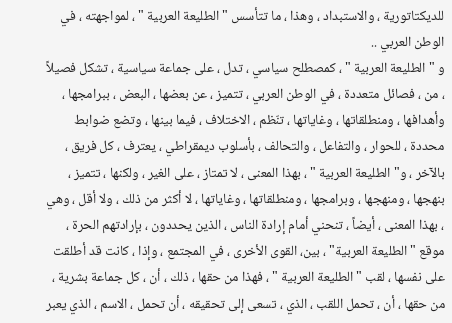للديكتاتورية ، والاستبداد ، وهذا ، ما تتأسس " الطليعة العربية " ، لمواجهته ، في الوطن العربي ..
و " الطليعة العربية " ، كمصطلح سياسي ، تدل ، على جماعة سياسية ، تشكل فصيلاً ، من ، فصائل متعددة ، في الوطن العربي ، تتميز ، عن بعضها ، البعض ، ببرامجها ، وأهدافها ، ومنطلقاتها ، وغاياتها ، تنّظم ، الاختلاف ، فيما بينها ، وتضع ضوابط محددة ، للحوار ، والتفاعل ، والتحالف ، بأسلوب ديمقراطي ، يعترف ، كل فريق ، بالآخر ، و" الطليعة العربية " ، بهذا المعنى ، لا تمتاز ، على الغير ، ولكنها ، تتميز ، بنهجها ، ومنهجها ، وبرامجها ، ومنطلقاتها ، وغاياتها ، لا أكثر من ذلك ، ولا أقل ، وهي ، بهذا المعنى ، أيضاً ، تنحني أمام إرادة الناس ، الذين يحددون ، بإرادتهم الحرة ، موقع "الطليعة العربية" ، بين، القوى الأخرى ، في المجتمع ، وإذا ، كانت قد أطلقت على نفسها ، لقب " الطليعة العربية " ، فهذا من حقها ، ذلك ، أن ، كل جماعة بشرية ، من حقها ، أن ، تحمل اللقب ، الذي ، تسعى إلى تحقيقه ، أن تحمل ، الاسم ، الذي يعبر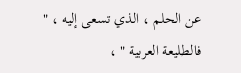عن الحلم ، الذي تسعى إليه ، " فالطليعة العربية " ،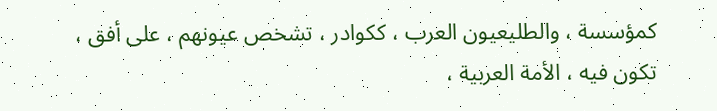كمؤسسة ، والطليعيون العرب ، ككوادر ، تشخص عيونهم ، على أفق ، تكون فيه ، الأمة العربية ،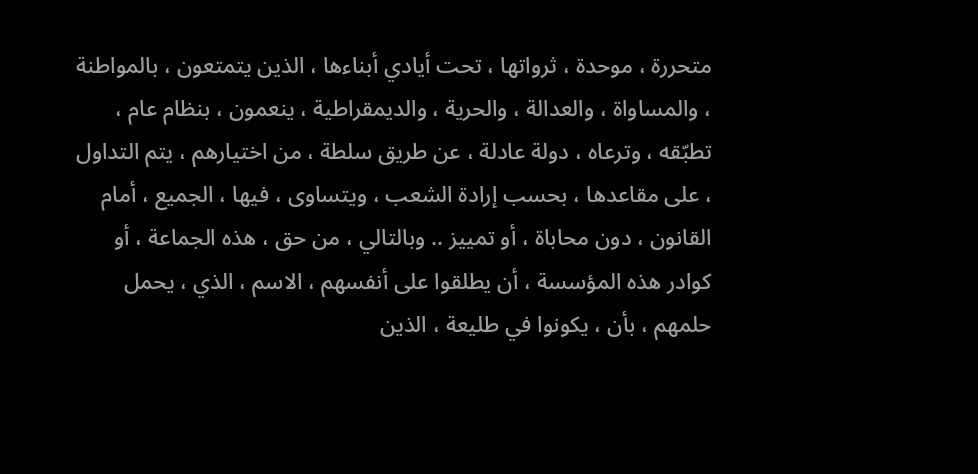متحررة ، موحدة ، ثرواتها ، تحت أيادي أبناءها ، الذين يتمتعون ، بالمواطنة ، والمساواة ، والعدالة ، والحرية ، والديمقراطية ، ينعمون ، بنظام عام ، تطبّقه ، وترعاه ، دولة عادلة ، عن طريق سلطة ، من اختيارهم ، يتم التداول ، على مقاعدها ، بحسب إرادة الشعب ، ويتساوى ، فيها ، الجميع ، أمام القانون ، دون محاباة ، أو تمييز .. وبالتالي ، من حق ، هذه الجماعة ، أو كوادر هذه المؤسسة ، أن يطلقوا على أنفسهم ، الاسم ، الذي ، يحمل حلمهم ، بأن ، يكونوا في طليعة ، الذين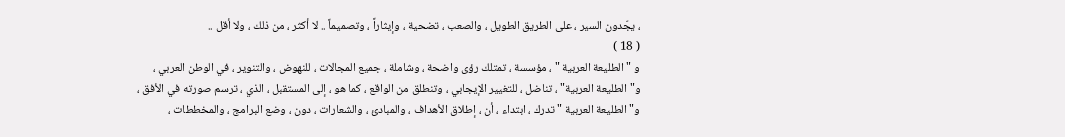، يجّدون السير ، على الطريق الطويل ، والصعب ، تضحية ، وإيثاراً ، وتصميماً .. لا أكثر ، من ذلك ، ولا أقل ..
( 18 )
و " الطليعة العربية " ، مؤسسة ، تمتلك رؤى واضحة ، وشاملة ، جميع المجالات ، للنهوض ، والتنوير ، في الوطن العربي ، و"الطليعة العربية" ، تناضل ، للتغيير الإيجابي ، وتنطلق من الواقع ، كما هو ، إلى المستقبل ، الذي ، ترسم صورته في الأفق ، و" الطليعة العربية " تدرك ، ابتداء ، أن ، إطلاق الأهداف ، والمبادئ ، والشعارات ، دون ، وضع البرامج ، والمخططات ،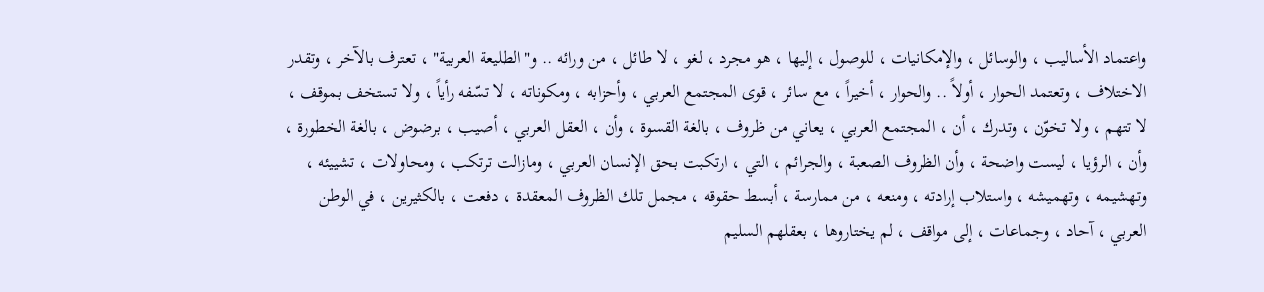واعتماد الأساليب ، والوسائل ، والإمكانيات ، للوصول ، إليها ، هو مجرد ، لغو ، لا طائل ، من ورائه .. و"الطليعة العربية" ، تعترف بالآخر ، وتقدر الاختلاف ، وتعتمد الحوار ، أولاً .. والحوار ، أخيراً ، مع سائر ، قوى المجتمع العربي ، وأحزابه ، ومكوناته ، لا تسّفه رأياً ، ولا تستخف بموقف ، لا تتهم ، ولا تخوّن ، وتدرك ، أن ، المجتمع العربي ، يعاني من ظروف ، بالغة القسوة ، وأن ، العقل العربي ، أصيب ، برضوض ، بالغة الخطورة ، وأن ، الرؤيا ، ليست واضحة ، وأن الظروف الصعبة ، والجرائم ، التي ، ارتكبت بحق الإنسان العربي ، ومازالت ترتكب ، ومحاولات ، تشييئه ، وتهشيمه ، وتهميشه ، واستلاب إرادته ، ومنعه ، من ممارسة ، أبسط حقوقه ، مجمل تلك الظروف المعقدة ، دفعت ، بالكثيرين ، في الوطن العربي ، آحاد ، وجماعات ، إلى مواقف ، لم يختاروها ، بعقلهم السليم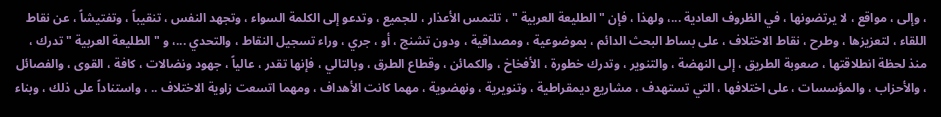، وإلى ، مواقع ، لا يرتضونها ، في الظروف العادية ...، ولهذا ، فإن " الطليعة العربية " ، تلتمس الأعذار ، للجميع ، وتدعو إلى الكلمة السواء ، وتجهد النفس ، تنقيباً ، وتفتيشاً ، عن نقاط اللقاء ، لتعزيزها ، وطرح ، نقاط الاختلاف ، على بساط البحث الدائم ، بموضوعية ، ومصداقية ، ودون تشنج ، أو ، جري ، وراء تسجيل النقاط ، والتحدي ...، و " الطليعة العربية " تدرك ، منذ لحظة انطلاقتها ، صعوبة الطريق ، إلى النهضة ، والتنوير ، وتدرك خطورة ، الأفخاخ ، والكمائن ، وقطاع الطرق ، وبالتالي ، فإنها تقدر ، عالياً ، جهود ونضالات ، كافة ، القوى ، والفصائل ، والأحزاب ، والمؤسسات ، على اختلافها ، التي تستهدف ، مشاريع ديمقراطية ، وتنويرية ، ونهضوية ، مهما كانت الأهداف ، ومهما اتسعت زاوية الاختلاف .. ، واستناداً على ذلك ، وبناء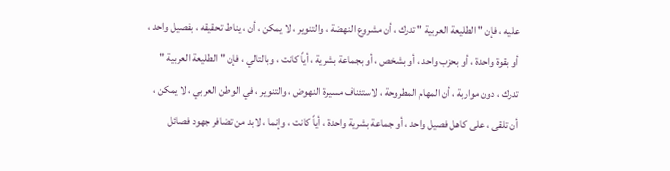عليه ، فإن " الطليعة العربية " تدرك ، أن مشروع النهضة ، والتنوير ، لا يمكن ، أن ، يناط تحقيقه ، بفصيل واحد ، أو بقوة واحدة ، أو بحزب واحد ، أو بشخص ، أو بجماعة بشرية ، أياً كانت ، وبالتالي ، فإن " الطليعة العربية " تدرك ، دون مواربة ، أن المهام المطروحة ، لاستئناف مسيرة النهوض ، والتنوير ، في الوطن العربي ، لا يمكن ، أن تلقى ، على كاهل فصيل واحد ، أو جماعة بشرية واحدة ، أياً كانت ، وإنما ، لابد من تضافر جهود فصائل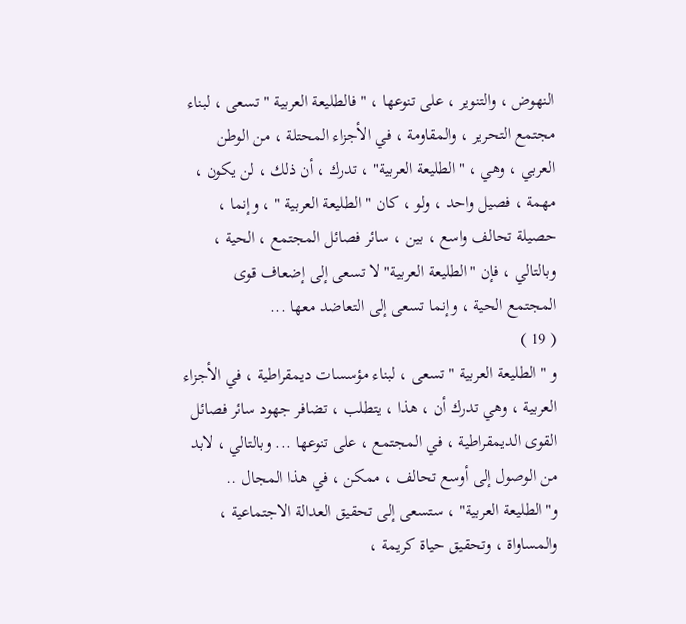النهوض ، والتنوير ، على تنوعها ، " فالطليعة العربية " تسعى ، لبناء مجتمع التحرير ، والمقاومة ، في الأجزاء المحتلة ، من الوطن العربي ، وهي ، "الطليعة العربية" ، تدرك ، أن ذلك ، لن يكون ، مهمة ، فصيل واحد ، ولو ، كان " الطليعة العربية " ، وإنما ، حصيلة تحالف واسع ، بين ، سائر فصائل المجتمع ، الحية ، وبالتالي ، فإن "الطليعة العربية" لا تسعى إلى إضعاف قوى المجتمع الحية ، وإنما تسعى إلى التعاضد معها ...
( 19 )
و " الطليعة العربية " تسعى ، لبناء مؤسسات ديمقراطية ، في الأجزاء العربية ، وهي تدرك أن ، هذا ، يتطلب ، تضافر جهود سائر فصائل القوى الديمقراطية ، في المجتمع ، على تنوعها ... وبالتالي ، لابد من الوصول إلى أوسع تحالف ، ممكن ، في هذا المجال .. و"الطليعة العربية" ، ستسعى إلى تحقيق العدالة الاجتماعية ، والمساواة ، وتحقيق حياة كريمة ،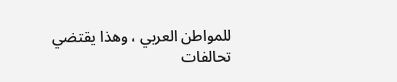للمواطن العربي ، وهذا يقتضي تحالفات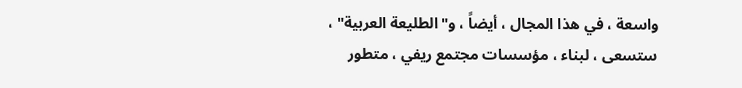واسعة ، في هذا المجال ، أيضاً ، و"الطليعة العربية" ، ستسعى ، لبناء ، مؤسسات مجتمع ريفي ، متطور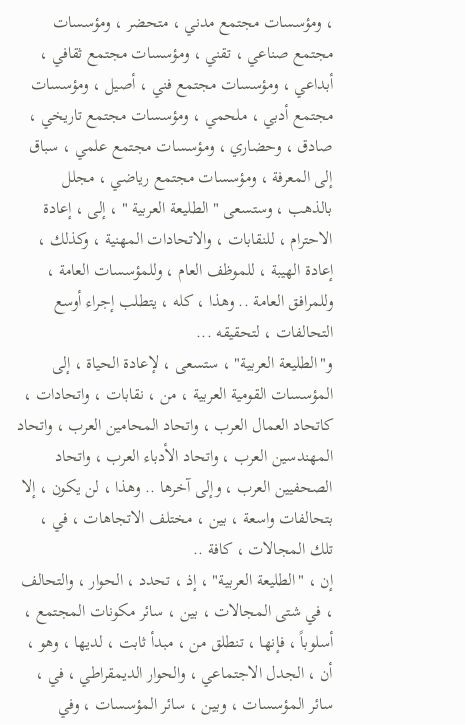، ومؤسسات مجتمع مدني ، متحضر ، ومؤسسات مجتمع صناعي ، تقني ، ومؤسسات مجتمع ثقافي ، أبداعي ، ومؤسسات مجتمع فني ، أصيل ، ومؤسسات مجتمع أدبي ، ملحمي ، ومؤسسات مجتمع تاريخي ، صادق ، وحضاري ، ومؤسسات مجتمع علمي ، سباق إلى المعرفة ، ومؤسسات مجتمع رياضي ، مجلل بالذهب ، وستسعى " الطليعة العربية " ، إلى ، إعادة الاحترام ، للنقابات ، والاتحادات المهنية ، وكذلك ، إعادة الهيبة ، للموظف العام ، وللمؤسسات العامة ، وللمرافق العامة .. وهذا ، كله ، يتطلب إجراء أوسع التحالفات ، لتحقيقه ...
و"الطليعة العربية" ، ستسعى ، لإعادة الحياة ، إلى المؤسسات القومية العربية ، من ، نقابات ، واتحادات ، كاتحاد العمال العرب ، واتحاد المحامين العرب ، واتحاد المهندسين العرب ، واتحاد الأدباء العرب ، واتحاد الصحفيين العرب ، وإلى آخرها .. وهذا ، لن يكون ، إلا بتحالفات واسعة ، بين ، مختلف الاتجاهات ، في ، تلك المجالات ، كافة ..
إن ، "الطليعة العربية" ، إذ ، تحدد ، الحوار ، والتحالف ، في شتى المجالات ، بين ، سائر مكونات المجتمع ، أسلوباً ، فإنها ، تنطلق من ، مبدأ ثابت ، لديها ، وهو ، أن ، الجدل الاجتماعي ، والحوار الديمقراطي ، في ، سائر المؤسسات ، وبين ، سائر المؤسسات ، وفي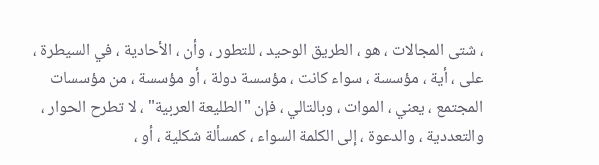، شتى المجالات ، هو ، الطريق الوحيد ، للتطور ، وأن ، الأحادية ، في السيطرة ، على ، أية ، مؤسسة ، سواء كانت ، مؤسسة دولة ، أو مؤسسة ، من مؤسسات المجتمع ، يعني ، الموات ، وبالتالي ، فإن "الطليعة العربية" ، لا تطرح الحوار ، والتعددية ، والدعوة ، إلى الكلمة السواء ، كمسألة شكلية ، أو ،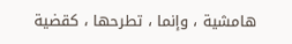هامشية ، وإنما ، تطرحها ، كقضية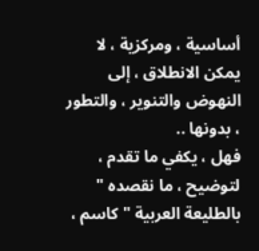أساسية ، ومركزية ، لا يمكن الانطلاق ، إلى النهوض والتنوير ، والتطور ، بدونها ..
فهل ، يكفي ما تقدم ، لتوضيح ، ما نقصده " بالطليعة العربية " كاسم ،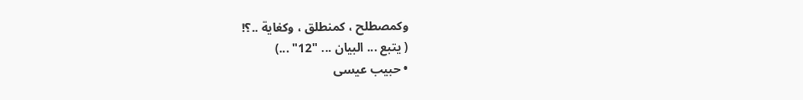وكمصطلح ، كمنطلق ، وكغاية ..؟!
( يتبع ... البيان ... "12" ...)
• حبيب عيسى